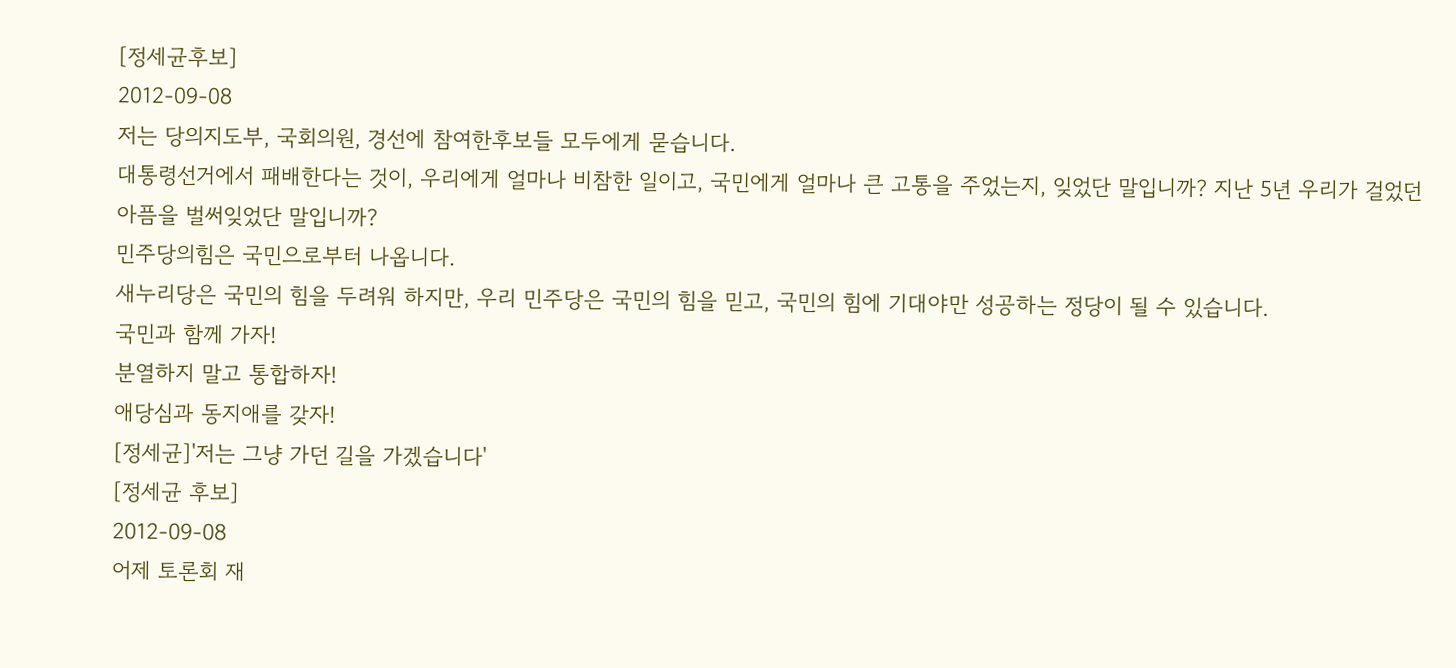[정세균후보]
2012-09-08
저는 당의지도부, 국회의원, 경선에 참여한후보들 모두에게 묻습니다.
대통령선거에서 패배한다는 것이, 우리에게 얼마나 비참한 일이고, 국민에게 얼마나 큰 고통을 주었는지, 잊었단 말입니까? 지난 5년 우리가 걸었던 아픔을 벌써잊었단 말입니까?
민주당의힘은 국민으로부터 나옵니다.
새누리당은 국민의 힘을 두려워 하지만, 우리 민주당은 국민의 힘을 믿고, 국민의 힘에 기대야만 성공하는 정당이 될 수 있습니다.
국민과 함께 가자!
분열하지 말고 통합하자!
애당심과 동지애를 갖자!
[정세균]'저는 그냥 가던 길을 가겠습니다'
[정세균 후보]
2012-09-08
어제 토론회 재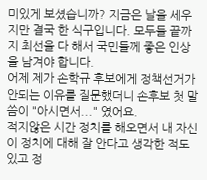미있게 보셨습니까? 지금은 날을 세우지만 결국 한 식구입니다. 모두들 끝까지 최선을 다 해서 국민들께 좋은 인상을 남겨야 합니다.
어제 제가 손학규 후보에게 정책선거가 안되는 이유를 질문했더니 손후보 첫 말씀이 "아시면서..." 였어요.
적지않은 시간 정치를 해오면서 내 자신이 정치에 대해 잘 안다고 생각한 적도 있고 정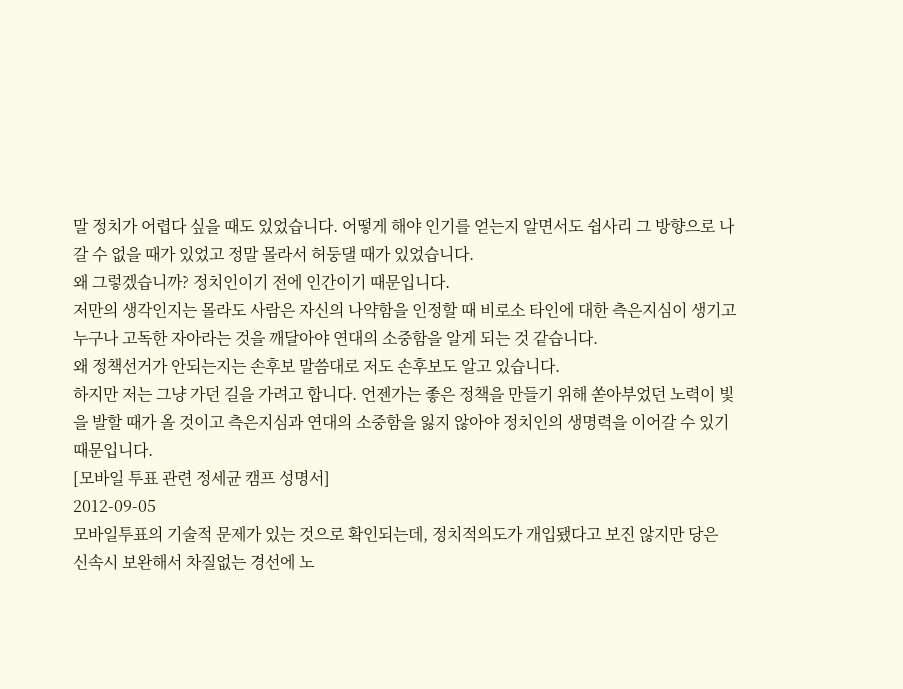말 정치가 어렵다 싶을 때도 있었습니다. 어떻게 해야 인기를 얻는지 알면서도 쉽사리 그 방향으로 나갈 수 없을 때가 있었고 정말 몰라서 허둥댈 때가 있었습니다.
왜 그렇겠습니까? 정치인이기 전에 인간이기 때문입니다.
저만의 생각인지는 몰라도 사람은 자신의 나약함을 인정할 때 비로소 타인에 대한 측은지심이 생기고 누구나 고독한 자아라는 것을 깨달아야 연대의 소중함을 알게 되는 것 같습니다.
왜 정책선거가 안되는지는 손후보 말씀대로 저도 손후보도 알고 있습니다.
하지만 저는 그냥 가던 길을 가려고 합니다. 언젠가는 좋은 정책을 만들기 위해 쏟아부었던 노력이 빛을 발할 때가 올 것이고 측은지심과 연대의 소중함을 잃지 않아야 정치인의 생명력을 이어갈 수 있기 때문입니다.
[모바일 투표 관련 정세균 캠프 성명서]
2012-09-05
모바일투표의 기술적 문제가 있는 것으로 확인되는데, 정치적의도가 개입됐다고 보진 않지만 당은 신속시 보완해서 차질없는 경선에 노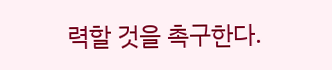력할 것을 촉구한다.